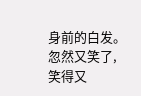身前的白发。
忽然又笑了,笑得又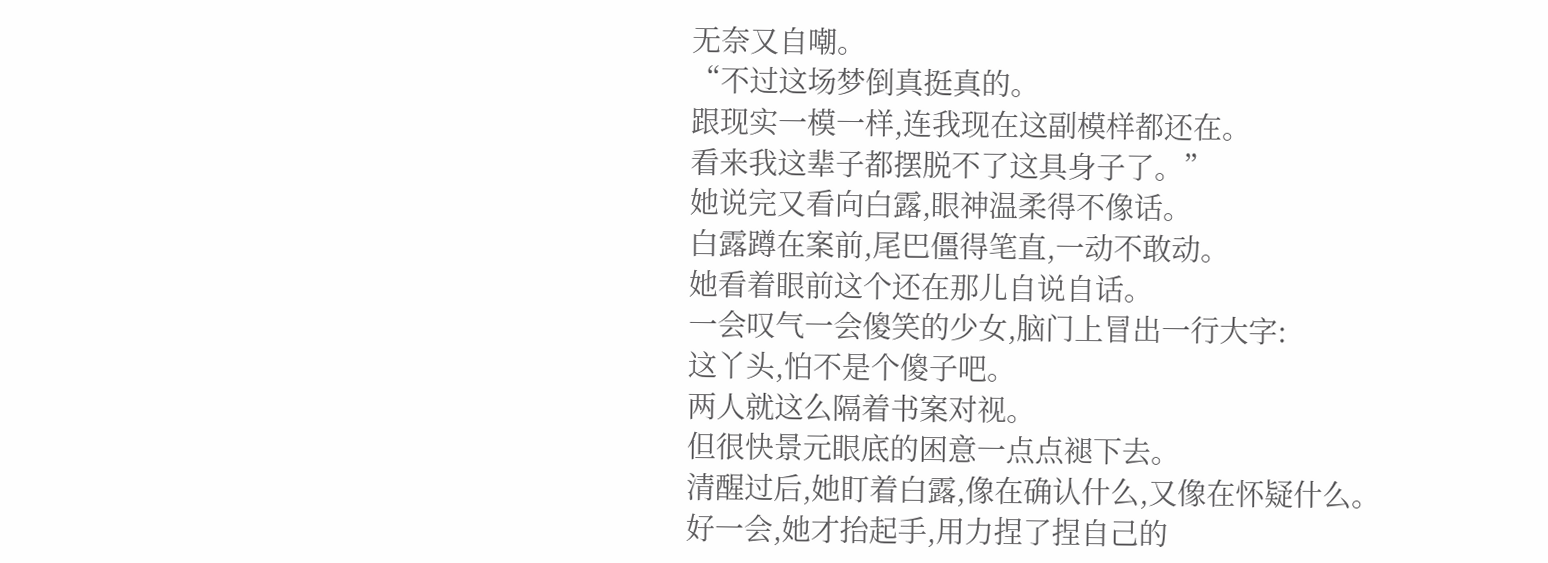无奈又自嘲。
“不过这场梦倒真挺真的。
跟现实一模一样,连我现在这副模样都还在。
看来我这辈子都摆脱不了这具身子了。”
她说完又看向白露,眼神温柔得不像话。
白露蹲在案前,尾巴僵得笔直,一动不敢动。
她看着眼前这个还在那儿自说自话。
一会叹气一会傻笑的少女,脑门上冒出一行大字:
这丫头,怕不是个傻子吧。
两人就这么隔着书案对视。
但很快景元眼底的困意一点点褪下去。
清醒过后,她盯着白露,像在确认什么,又像在怀疑什么。
好一会,她才抬起手,用力捏了捏自己的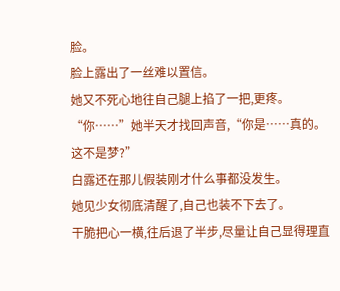脸。
脸上露出了一丝难以置信。
她又不死心地往自己腿上掐了一把,更疼。
“你……”她半天才找回声音,“你是……真的。
这不是梦?”
白露还在那儿假装刚才什么事都没发生。
她见少女彻底清醒了,自己也装不下去了。
干脆把心一横,往后退了半步,尽量让自己显得理直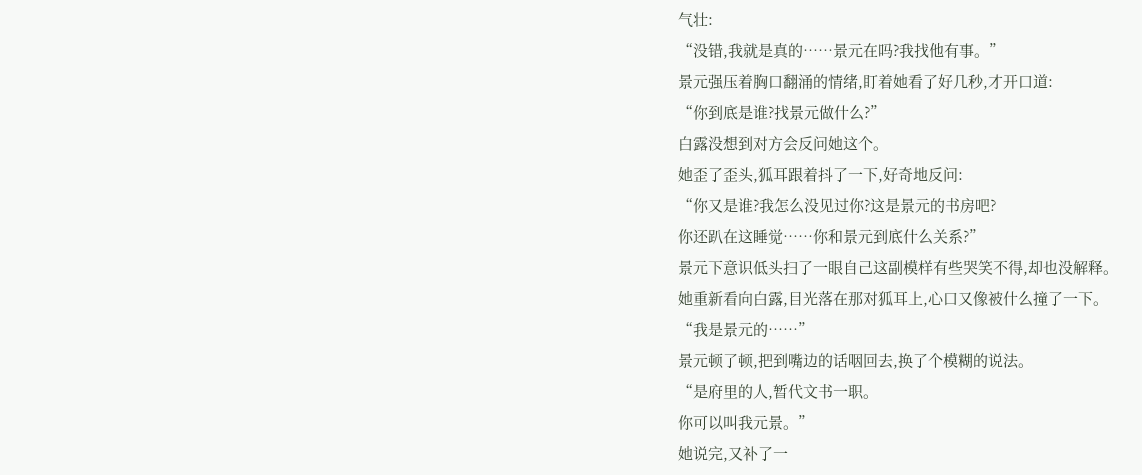气壮:
“没错,我就是真的……景元在吗?我找他有事。”
景元强压着胸口翻涌的情绪,盯着她看了好几秒,才开口道:
“你到底是谁?找景元做什么?”
白露没想到对方会反问她这个。
她歪了歪头,狐耳跟着抖了一下,好奇地反问:
“你又是谁?我怎么没见过你?这是景元的书房吧?
你还趴在这睡觉……你和景元到底什么关系?”
景元下意识低头扫了一眼自己这副模样有些哭笑不得,却也没解释。
她重新看向白露,目光落在那对狐耳上,心口又像被什么撞了一下。
“我是景元的……”
景元顿了顿,把到嘴边的话咽回去,换了个模糊的说法。
“是府里的人,暂代文书一职。
你可以叫我元景。”
她说完,又补了一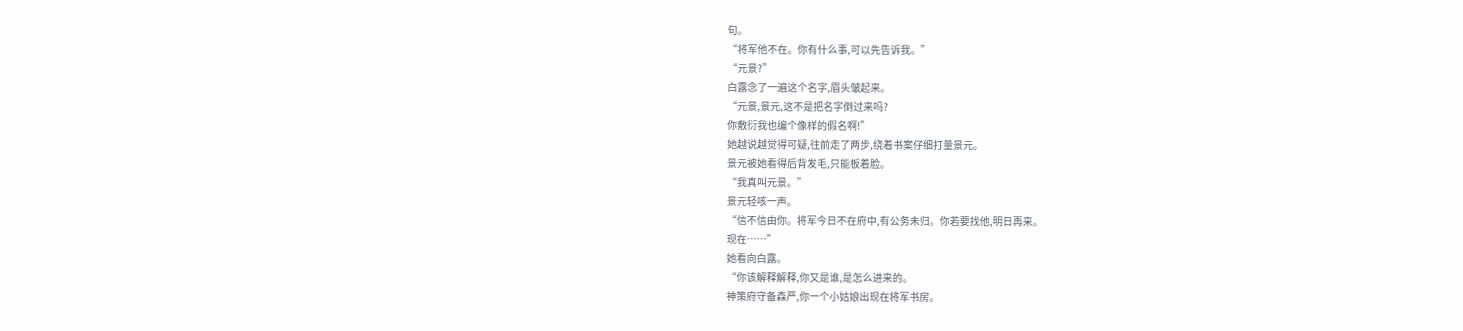句。
“将军他不在。你有什么事,可以先告诉我。”
“元景?”
白露念了一遍这个名字,眉头皱起来。
“元景,景元,这不是把名字倒过来吗?
你敷衍我也编个像样的假名啊!”
她越说越觉得可疑,往前走了两步,绕着书案仔细打量景元。
景元被她看得后背发毛,只能板着脸。
“我真叫元景。”
景元轻咳一声。
“信不信由你。将军今日不在府中,有公务未归。你若要找他,明日再来。
现在……”
她看向白露。
“你该解释解释,你又是谁,是怎么进来的。
神策府守备森严,你一个小姑娘出现在将军书房。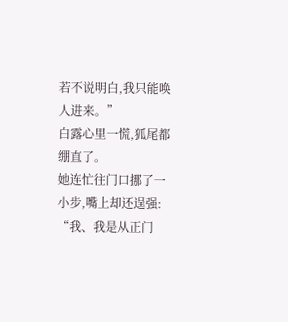若不说明白,我只能唤人进来。”
白露心里一慌,狐尾都绷直了。
她连忙往门口挪了一小步,嘴上却还逞强:
“我、我是从正门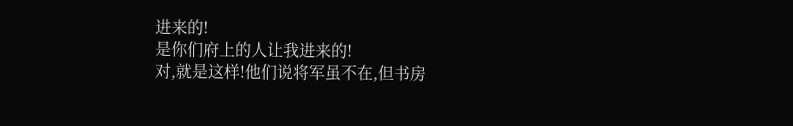进来的!
是你们府上的人让我进来的!
对,就是这样!他们说将军虽不在,但书房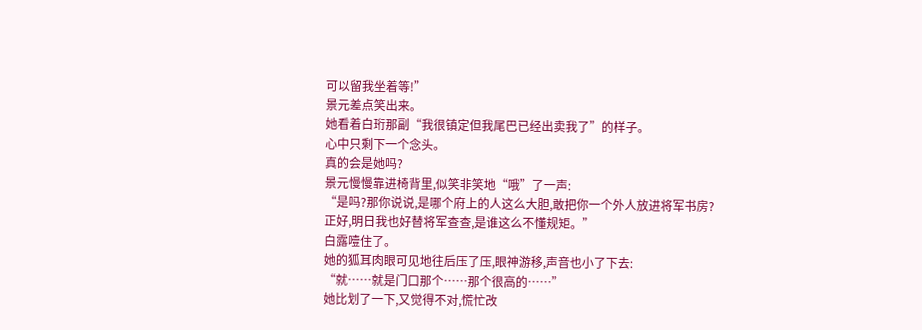可以留我坐着等!”
景元差点笑出来。
她看着白珩那副“我很镇定但我尾巴已经出卖我了”的样子。
心中只剩下一个念头。
真的会是她吗?
景元慢慢靠进椅背里,似笑非笑地“哦”了一声:
“是吗?那你说说,是哪个府上的人这么大胆,敢把你一个外人放进将军书房?
正好,明日我也好替将军查查,是谁这么不懂规矩。”
白露噎住了。
她的狐耳肉眼可见地往后压了压,眼神游移,声音也小了下去:
“就……就是门口那个……那个很高的……”
她比划了一下,又觉得不对,慌忙改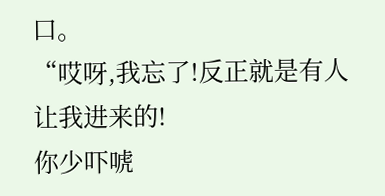口。
“哎呀,我忘了!反正就是有人让我进来的!
你少吓唬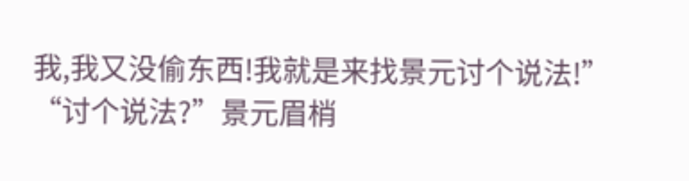我,我又没偷东西!我就是来找景元讨个说法!”
“讨个说法?”景元眉梢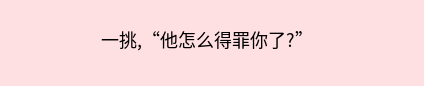一挑,“他怎么得罪你了?”